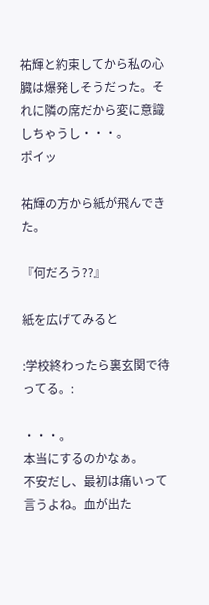祐輝と約束してから私の心臓は爆発しそうだった。それに隣の席だから変に意識しちゃうし・・・。
ポイッ

祐輝の方から紙が飛んできた。

『何だろう??』

紙を広げてみると

:学校終わったら裏玄関で待ってる。:

・・・。
本当にするのかなぁ。
不安だし、最初は痛いって言うよね。血が出た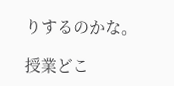りするのかな。

授業どこ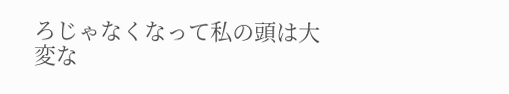ろじゃなくなって私の頭は大変な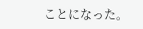ことになった。